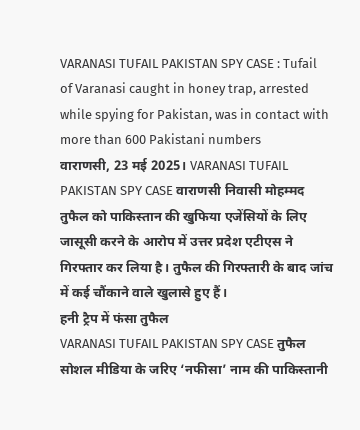VARANASI TUFAIL PAKISTAN SPY CASE : Tufail of Varanasi caught in honey trap, arrested while spying for Pakistan, was in contact with more than 600 Pakistani numbers
वाराणसी, 23 मई 2025। VARANASI TUFAIL PAKISTAN SPY CASE वाराणसी निवासी मोहम्मद तुफैल को पाकिस्तान की खुफिया एजेंसियों के लिए जासूसी करने के आरोप में उत्तर प्रदेश एटीएस ने गिरफ्तार कर लिया है। तुफैल की गिरफ्तारी के बाद जांच में कई चौंकाने वाले खुलासे हुए हैं।
हनी ट्रैप में फंसा तुफैल
VARANASI TUFAIL PAKISTAN SPY CASE तुफैल सोशल मीडिया के जरिए ‘नफीसा’ नाम की पाकिस्तानी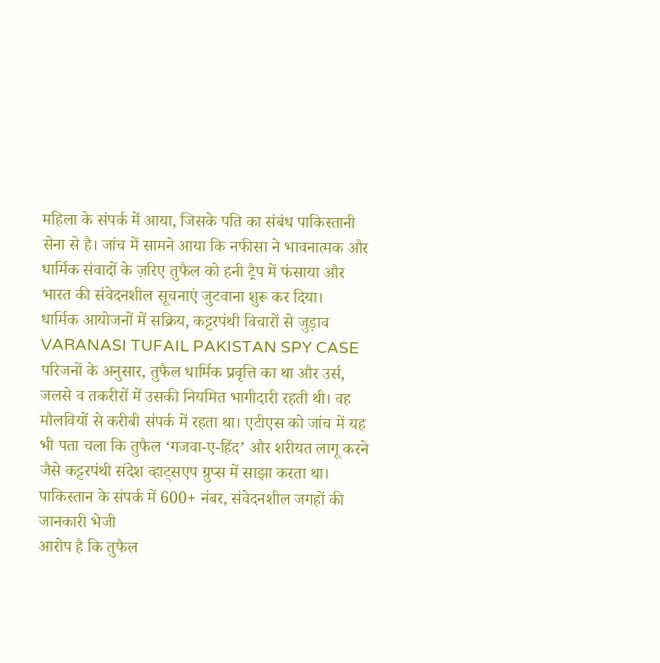महिला के संपर्क में आया, जिसके पति का संबंध पाकिस्तानी सेना से है। जांच में सामने आया कि नफीसा ने भावनात्मक और धार्मिक संवादों के ज़रिए तुफैल को हनी ट्रैप में फंसाया और भारत की संवेदनशील सूचनाएं जुटवाना शुरू कर दिया।
धार्मिक आयोजनों में सक्रिय, कट्टरपंथी विचारों से जुड़ाव
VARANASI TUFAIL PAKISTAN SPY CASE परिजनों के अनुसार, तुफैल धार्मिक प्रवृत्ति का था और उर्स, जलसे व तकरीरों में उसकी नियमित भागीदारी रहती थी। वह मौलवियों से करीबी संपर्क में रहता था। एटीएस को जांच में यह भी पता चला कि तुफैल ‘गजवा-ए-हिंद’ और शरीयत लागू करने जैसे कट्टरपंथी संदेश व्हाट्सएप ग्रुप्स में साझा करता था।
पाकिस्तान के संपर्क में 600+ नंबर, संवेदनशील जगहों की जानकारी भेजी
आरोप है कि तुफैल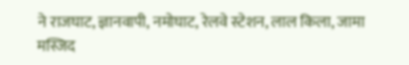ने राजघाट, ज्ञानवापी, नमोघाट, रेलवे स्टेशन, लाल किला, जामा मस्जिद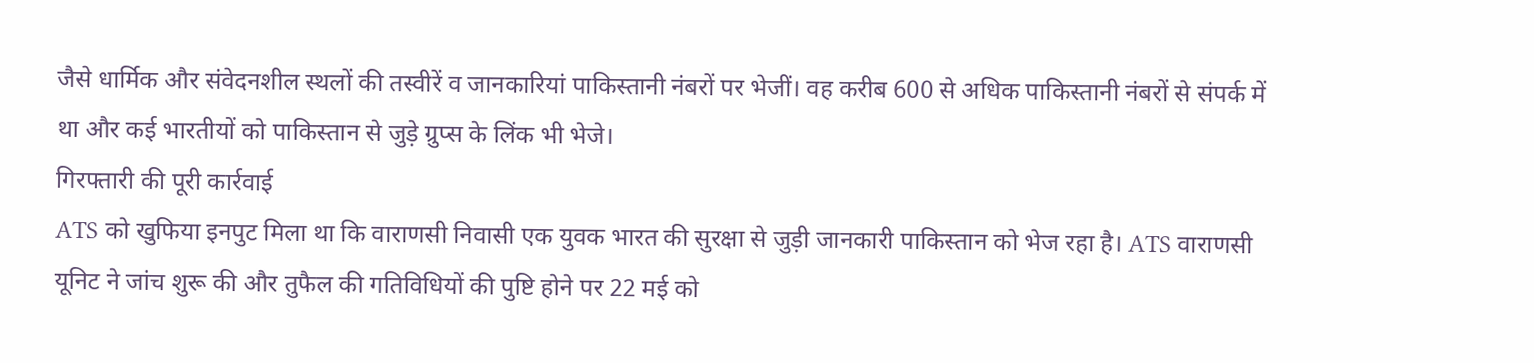जैसे धार्मिक और संवेदनशील स्थलों की तस्वीरें व जानकारियां पाकिस्तानी नंबरों पर भेजीं। वह करीब 600 से अधिक पाकिस्तानी नंबरों से संपर्क में था और कई भारतीयों को पाकिस्तान से जुड़े ग्रुप्स के लिंक भी भेजे।
गिरफ्तारी की पूरी कार्रवाई
ATS को खुफिया इनपुट मिला था कि वाराणसी निवासी एक युवक भारत की सुरक्षा से जुड़ी जानकारी पाकिस्तान को भेज रहा है। ATS वाराणसी यूनिट ने जांच शुरू की और तुफैल की गतिविधियों की पुष्टि होने पर 22 मई को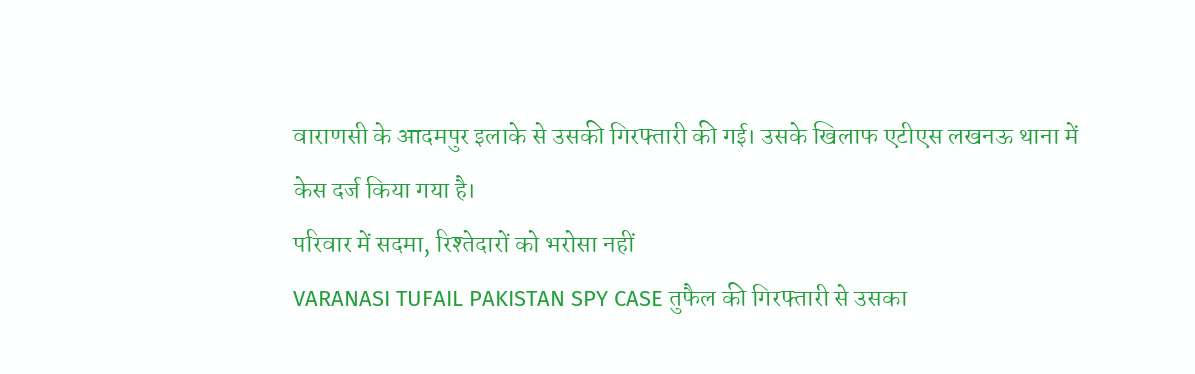वाराणसी के आदमपुर इलाके से उसकी गिरफ्तारी की गई। उसके खिलाफ एटीएस लखनऊ थाना में केस दर्ज किया गया है।
परिवार में सदमा, रिश्तेदारों को भरोसा नहीं
VARANASI TUFAIL PAKISTAN SPY CASE तुफैल की गिरफ्तारी से उसका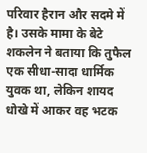परिवार हैरान और सदमे में है। उसके मामा के बेटे शकलेन ने बताया कि तुफैल एक सीधा-सादा धार्मिक युवक था, लेकिन शायद धोखे में आकर वह भटक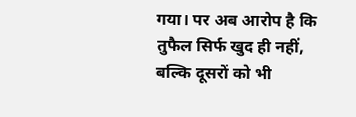गया। पर अब आरोप है कि तुफैल सिर्फ खुद ही नहीं, बल्कि दूसरों को भी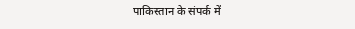पाकिस्तान के संपर्क में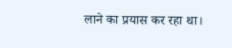लाने का प्रयास कर रहा था।